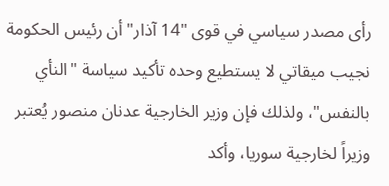رأى مصدر سياسي في قوى "14 آذار" أن رئيس الحكومة نجيب ميقاتي لا يستطيع وحده تأكيد سياسة "النأي بالنفس"، ولذلك فإن وزير الخارجية عدنان منصور يُعتبر وزيراً لخارجية سوريا، وأكد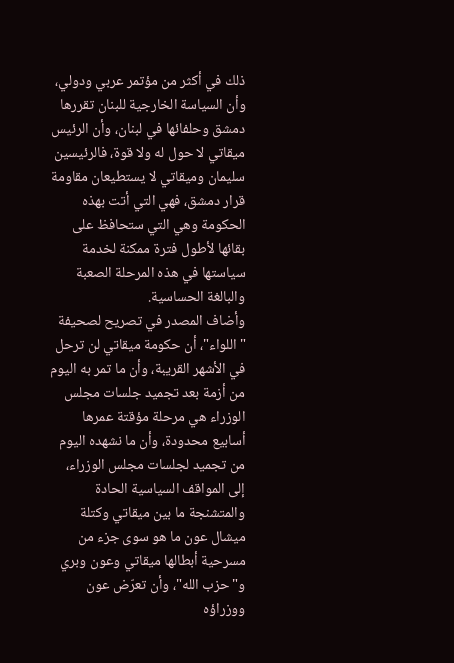ذلك في أكثر من مؤتمر عربي ودولي، وأن السياسة الخارجية للبنان تقررها دمشق وحلفائها في لبنان، وأن الرئيس ميقاتي لا حول له ولا قوة، فالرئيسين سليمان وميقاتي لا يستطيعان مقاومة قرار دمشق، فهي التي أتت بهذه الحكومة وهي التي ستحافظ على بقائها لأطول فترة ممكنة لخدمة سياستها في هذه المرحلة الصعبة والبالغة الحساسية.
وأضاف المصدر في تصريح لصحيفة "اللواء"، أن حكومة ميقاتي لن ترحل في الأشهر القريبة، وأن ما تمر به اليوم من أزمة بعد تجميد جلسات مجلس الوزراء هي مرحلة مؤقتة عمرها أسابيع محدودة، وأن ما نشهده اليوم من تجميد لجلسات مجلس الوزراء، إلى المواقف السياسية الحادة والمتشنجة ما بين ميقاتي وكتلة ميشال عون ما هو سوى جزء من مسرحية أبطالها ميقاتي وعون وبري و"حزب الله"، وأن تعرّض عون ووزراؤه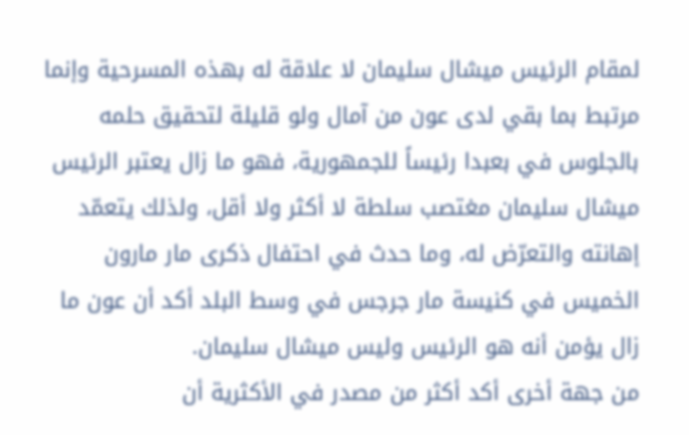لمقام الرئيس ميشال سليمان لا علاقة له بهذه المسرحية وإنما مرتبط بما بقي لدى عون من آمال ولو قليلة لتحقيق حلمه بالجلوس في بعبدا رئيساً للجمهورية، فهو ما زال يعتبر الرئيس ميشال سليمان مغتصب سلطة لا أكثر ولا أقل، ولذلك يتعمّد إهانته والتعرّض له، وما حدث في احتفال ذكرى مار مارون الخميس في كنيسة مار جرجس في وسط البلد أكد أن عون ما زال يؤمن أنه هو الرئيس وليس ميشال سليمان.
من جهة أخرى أكد أكثر من مصدر في الأكثرية أن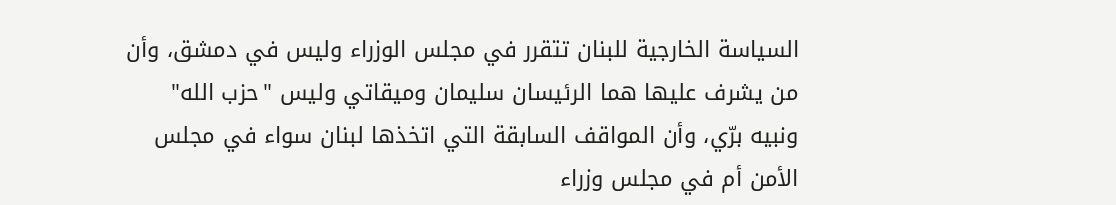السياسة الخارجية للبنان تتقرر في مجلس الوزراء وليس في دمشق، وأن من يشرف عليها هما الرئيسان سليمان وميقاتي وليس "حزب الله" ونبيه برّي، وأن المواقف السابقة التي اتخذها لبنان سواء في مجلس الأمن أم في مجلس وزراء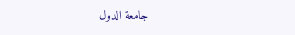جامعة الدول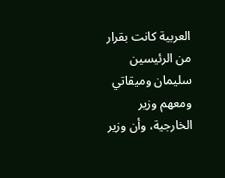العربية كانت بقرار من الرئيسين سليمان وميقاتي ومعهم وزير الخارجية، وأن وزير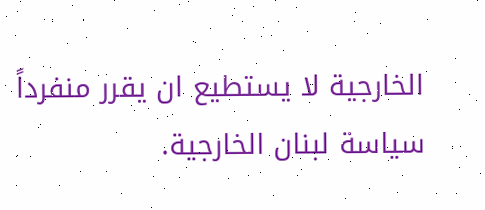الخارجية لا يستطيع ان يقرر منفرداً سياسة لبنان الخارجية.